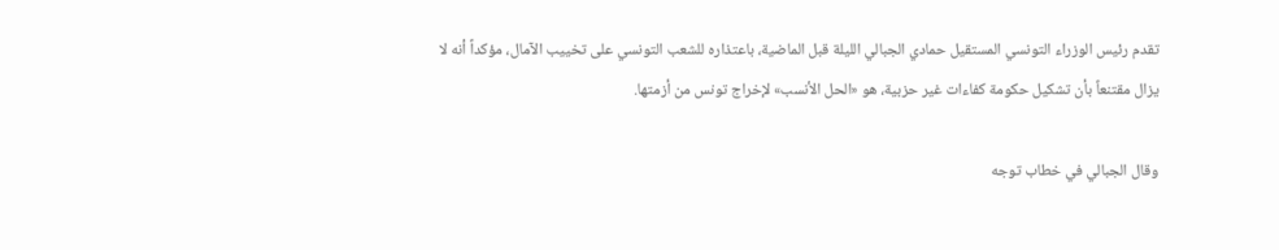تقدم رئيس الوزراء التونسي المستقيل حمادي الجبالي الليلة قبل الماضية، باعتذاره للشعب التونسي على تخييب الآمال، مؤكداً أنه لا يزال مقتنعاً بأن تشكيل حكومة كفاءات غير حزبية، هو «الحل الأنسب» لإخراج تونس من أزمتها.

وقال الجبالي في خطاب توجه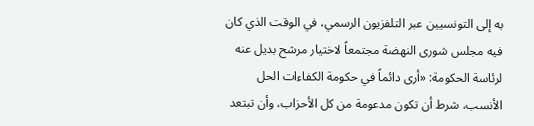به إلى التونسيين عبر التلفزيون الرسمي، في الوقت الذي كان فيه مجلس شورى النهضة مجتمعاً لاختيار مرشح بديل عنه لرئاسة الحكومة: «أرى دائماً في حكومة الكفاءات الحل الأنسب، شرط أن تكون مدعومة من كل الأحزاب، وأن تبتعد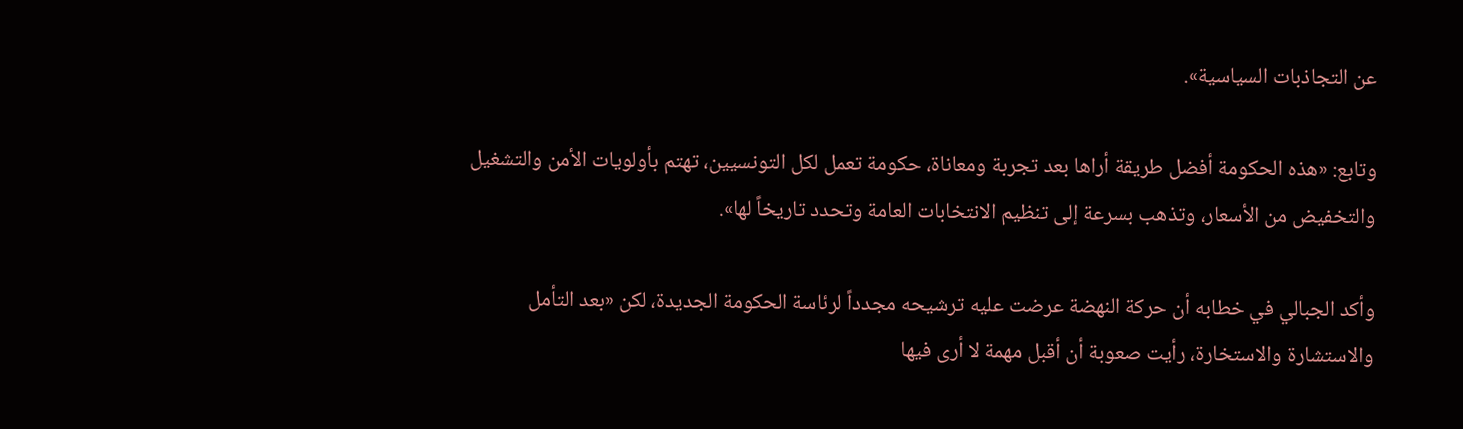عن التجاذبات السياسية».

وتابع: «هذه الحكومة أفضل طريقة أراها بعد تجربة ومعاناة، حكومة تعمل لكل التونسيين، تهتم بأولويات الأمن والتشغيل والتخفيض من الأسعار، وتذهب بسرعة إلى تنظيم الانتخابات العامة وتحدد تاريخاً لها».

وأكد الجبالي في خطابه أن حركة النهضة عرضت عليه ترشيحه مجدداً لرئاسة الحكومة الجديدة، لكن «بعد التأمل والاستشارة والاستخارة، رأيت صعوبة أن أقبل مهمة لا أرى فيها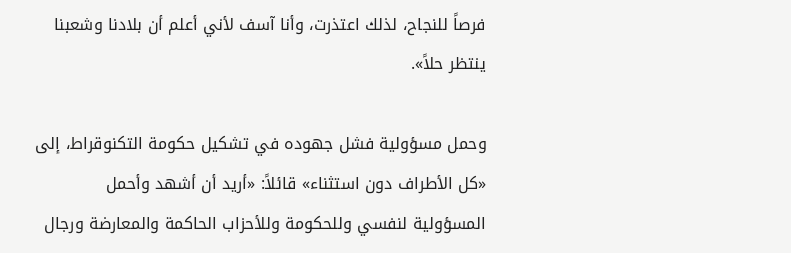فرصاً للنجاح، لذلك اعتذرت، وأنا آسف لأني أعلم أن بلادنا وشعبنا ينتظر حلاً».

وحمل مسؤولية فشل جهوده في تشكيل حكومة التكنوقراط، إلى «كل الأطراف دون استثناء» قائلاً: «أريد أن أشهد وأحمل المسؤولية لنفسي وللحكومة وللأحزاب الحاكمة والمعارضة ورجال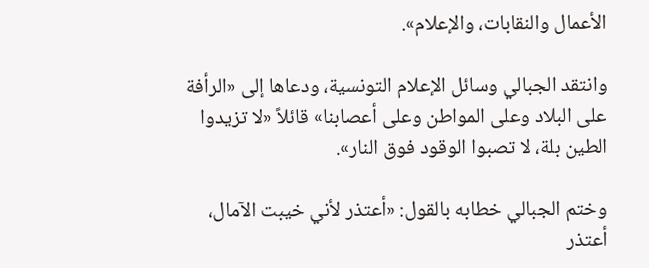الأعمال والنقابات، والإعلام».

وانتقد الجبالي وسائل الإعلام التونسية، ودعاها إلى «الرأفة على البلاد وعلى المواطن وعلى أعصابنا» قائلاً «لا تزيدوا الطين بلة، لا تصبوا الوقود فوق النار».

وختم الجبالي خطابه بالقول: «أعتذر لأني خيبت الآمال، أعتذر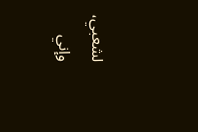لشعبي، وإني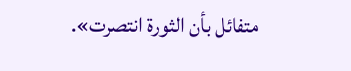متفائل بأن الثورة انتصرت».